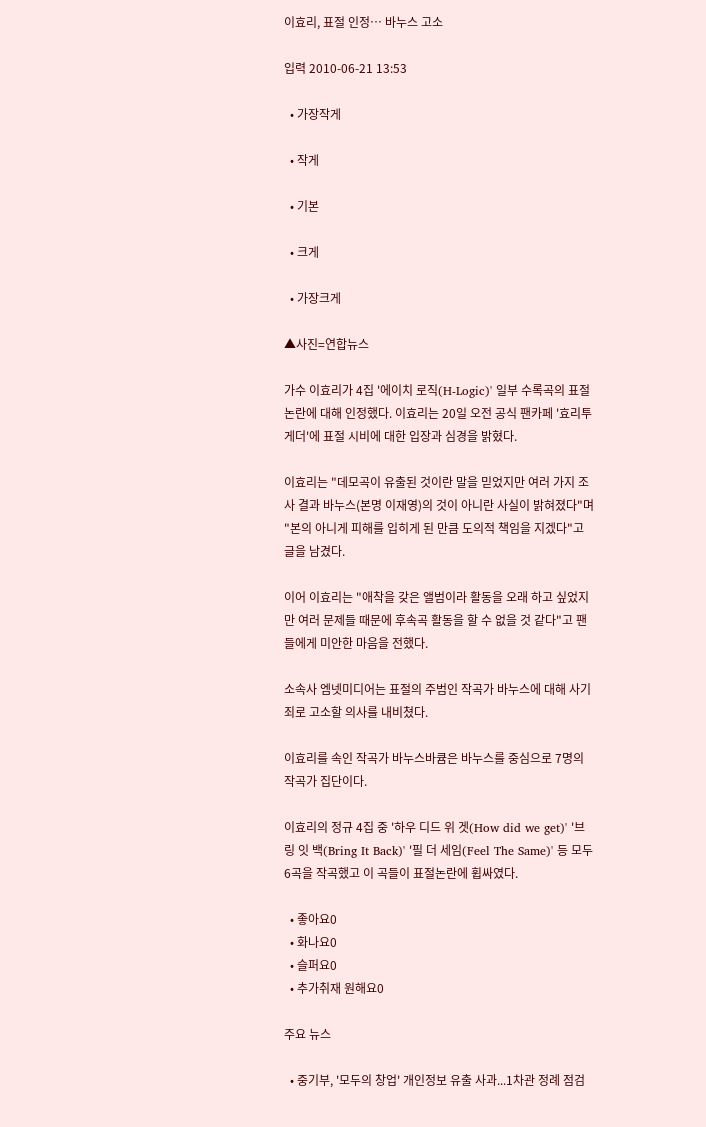이효리, 표절 인정… 바누스 고소

입력 2010-06-21 13:53

  • 가장작게

  • 작게

  • 기본

  • 크게

  • 가장크게

▲사진=연합뉴스

가수 이효리가 4집 '에이치 로직(H-Logic)' 일부 수록곡의 표절 논란에 대해 인정했다. 이효리는 20일 오전 공식 팬카페 '효리투게더'에 표절 시비에 대한 입장과 심경을 밝혔다.

이효리는 "데모곡이 유출된 것이란 말을 믿었지만 여러 가지 조사 결과 바누스(본명 이재영)의 것이 아니란 사실이 밝혀졌다"며 "본의 아니게 피해를 입히게 된 만큼 도의적 책임을 지겠다"고 글을 남겼다.

이어 이효리는 "애착을 갖은 앨범이라 활동을 오래 하고 싶었지만 여러 문제들 때문에 후속곡 활동을 할 수 없을 것 같다"고 팬들에게 미안한 마음을 전했다.

소속사 엠넷미디어는 표절의 주범인 작곡가 바누스에 대해 사기죄로 고소할 의사를 내비쳤다.

이효리를 속인 작곡가 바누스바큠은 바누스를 중심으로 7명의 작곡가 집단이다.

이효리의 정규 4집 중 '하우 디드 위 겟(How did we get)' '브링 잇 백(Bring It Back)' '필 더 세임(Feel The Same)' 등 모두 6곡을 작곡했고 이 곡들이 표절논란에 휩싸였다.

  • 좋아요0
  • 화나요0
  • 슬퍼요0
  • 추가취재 원해요0

주요 뉴스

  • 중기부, '모두의 창업' 개인정보 유출 사과...1차관 정례 점검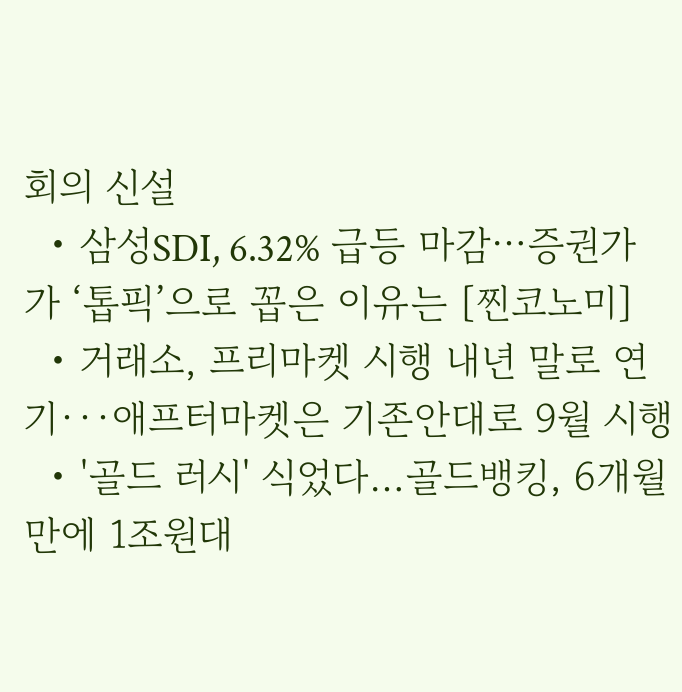회의 신설
  • 삼성SDI, 6.32% 급등 마감⋯증권가가 ‘톱픽’으로 꼽은 이유는 [찐코노미]
  • 거래소, 프리마켓 시행 내년 말로 연기···애프터마켓은 기존안대로 9월 시행
  • '골드 러시' 식었다…골드뱅킹, 6개월 만에 1조원대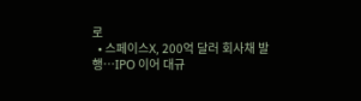로
  • 스페이스X, 200억 달러 회사채 발행⋯IPO 이어 대규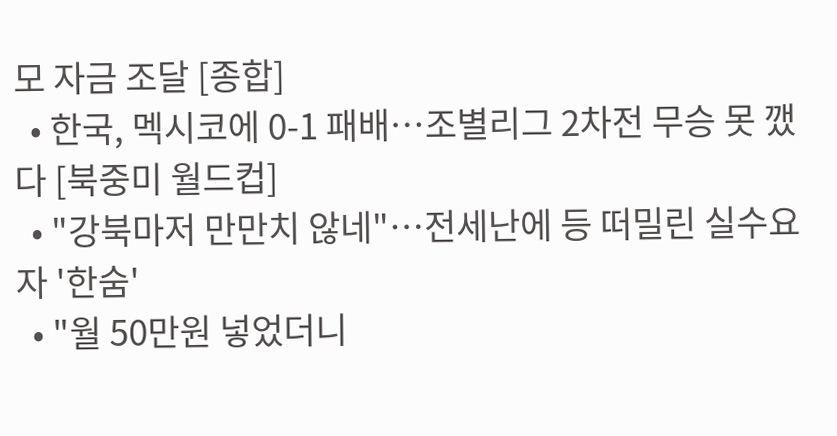모 자금 조달 [종합]
  • 한국, 멕시코에 0-1 패배⋯조별리그 2차전 무승 못 깼다 [북중미 월드컵]
  • "강북마저 만만치 않네"⋯전세난에 등 떠밀린 실수요자 '한숨'
  • "월 50만원 넣었더니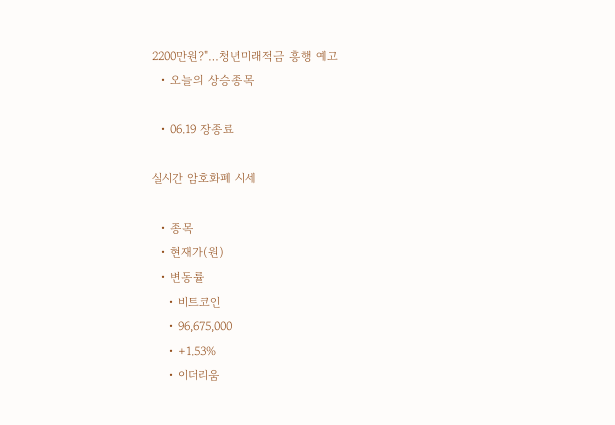2200만원?"…청년미래적금 흥행 예고
  • 오늘의 상승종목

  • 06.19 장종료

실시간 암호화폐 시세

  • 종목
  • 현재가(원)
  • 변동률
    • 비트코인
    • 96,675,000
    • +1.53%
    • 이더리움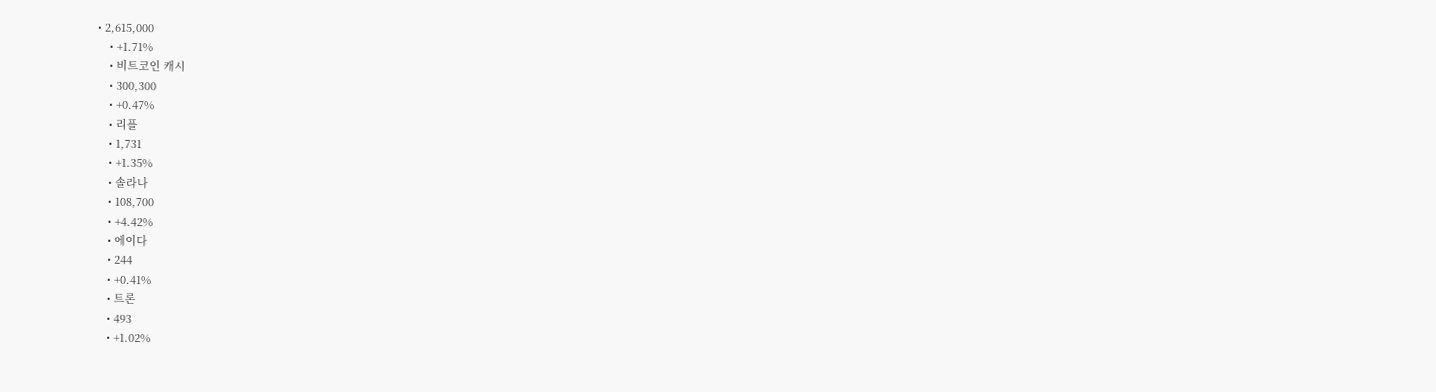• 2,615,000
    • +1.71%
    • 비트코인 캐시
    • 300,300
    • +0.47%
    • 리플
    • 1,731
    • +1.35%
    • 솔라나
    • 108,700
    • +4.42%
    • 에이다
    • 244
    • +0.41%
    • 트론
    • 493
    • +1.02%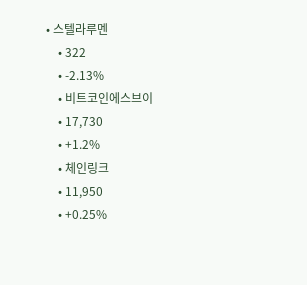• 스텔라루멘
    • 322
    • -2.13%
    • 비트코인에스브이
    • 17,730
    • +1.2%
    • 체인링크
    • 11,950
    • +0.25%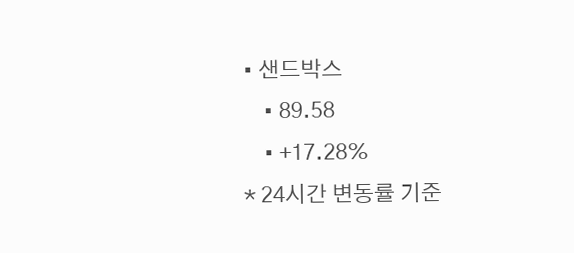• 샌드박스
    • 89.58
    • +17.28%
* 24시간 변동률 기준